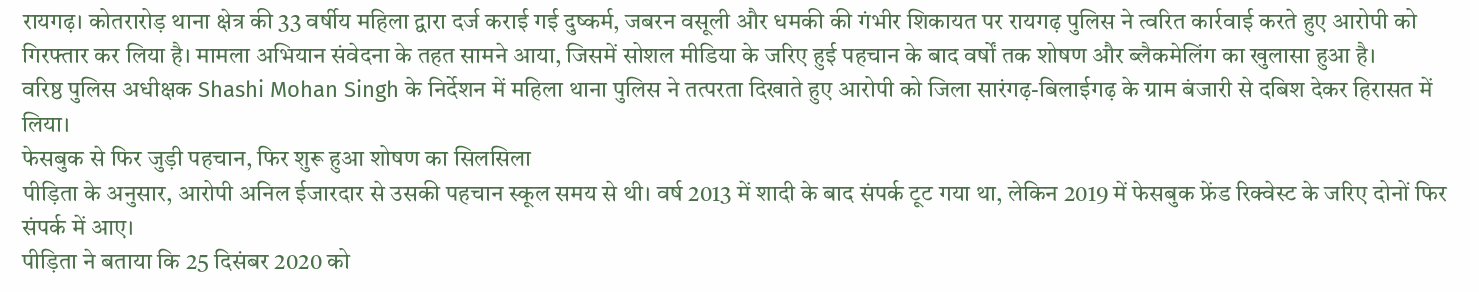रायगढ़। कोतरारोड़ थाना क्षेत्र की 33 वर्षीय महिला द्वारा दर्ज कराई गई दुष्कर्म, जबरन वसूली और धमकी की गंभीर शिकायत पर रायगढ़ पुलिस ने त्वरित कार्रवाई करते हुए आरोपी को गिरफ्तार कर लिया है। मामला अभियान संवेदना के तहत सामने आया, जिसमें सोशल मीडिया के जरिए हुई पहचान के बाद वर्षों तक शोषण और ब्लैकमेलिंग का खुलासा हुआ है।
वरिष्ठ पुलिस अधीक्षक Shashi Mohan Singh के निर्देशन में महिला थाना पुलिस ने तत्परता दिखाते हुए आरोपी को जिला सारंगढ़-बिलाईगढ़ के ग्राम बंजारी से दबिश देकर हिरासत में लिया।
फेसबुक से फिर जुड़ी पहचान, फिर शुरू हुआ शोषण का सिलसिला
पीड़िता के अनुसार, आरोपी अनिल ईजारदार से उसकी पहचान स्कूल समय से थी। वर्ष 2013 में शादी के बाद संपर्क टूट गया था, लेकिन 2019 में फेसबुक फ्रेंड रिक्वेस्ट के जरिए दोनों फिर संपर्क में आए।
पीड़िता ने बताया कि 25 दिसंबर 2020 को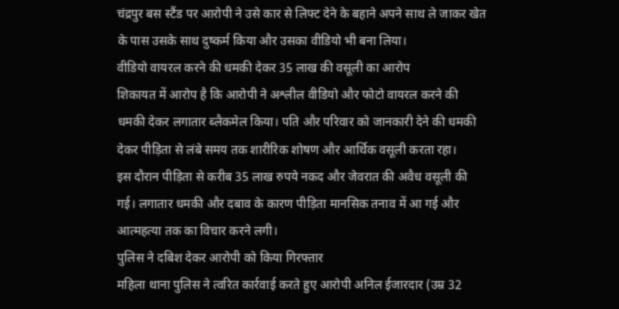चंद्रपुर बस स्टैंड पर आरोपी ने उसे कार से लिफ्ट देने के बहाने अपने साथ ले जाकर खेत के पास उसके साथ दुष्कर्म किया और उसका वीडियो भी बना लिया।
वीडियो वायरल करने की धमकी देकर 35 लाख की वसूली का आरोप
शिकायत में आरोप है कि आरोपी ने अश्लील वीडियो और फोटो वायरल करने की धमकी देकर लगातार ब्लैकमेल किया। पति और परिवार को जानकारी देने की धमकी देकर पीड़िता से लंबे समय तक शारीरिक शोषण और आर्थिक वसूली करता रहा।
इस दौरान पीड़िता से करीब 35 लाख रुपये नकद और जेवरात की अवैध वसूली की गई। लगातार धमकी और दबाव के कारण पीड़िता मानसिक तनाव में आ गई और आत्महत्या तक का विचार करने लगी।
पुलिस ने दबिश देकर आरोपी को किया गिरफ्तार
महिला थाना पुलिस ने त्वरित कार्रवाई करते हुए आरोपी अनिल ईजारदार (उम्र 32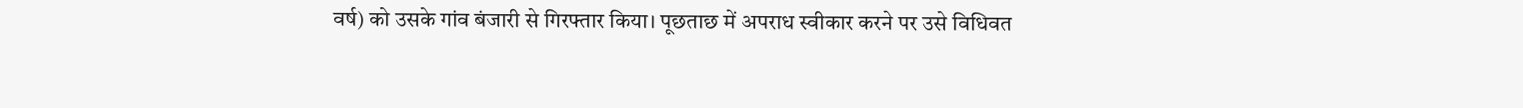वर्ष) को उसके गांव बंजारी से गिरफ्तार किया। पूछताछ में अपराध स्वीकार करने पर उसे विधिवत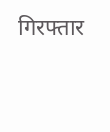गिरफ्तार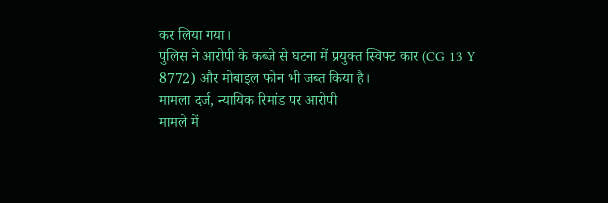कर लिया गया।
पुलिस ने आरोपी के कब्जे से घटना में प्रयुक्त स्विफ्ट कार (CG 13 Y 8772) और मोबाइल फोन भी जब्त किया है।
मामला दर्ज, न्यायिक रिमांड पर आरोपी
मामले में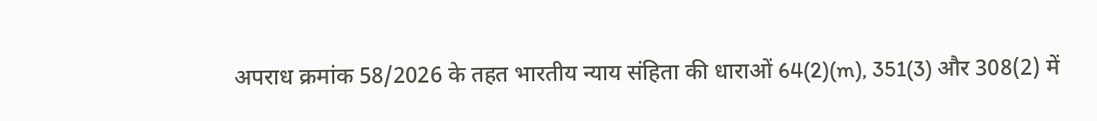अपराध क्रमांक 58/2026 के तहत भारतीय न्याय संहिता की धाराओं 64(2)(m), 351(3) और 308(2) में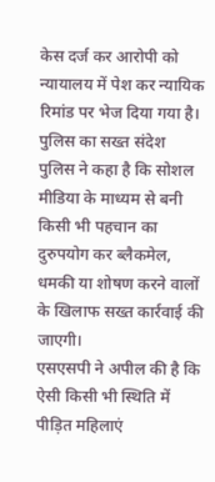केस दर्ज कर आरोपी को न्यायालय में पेश कर न्यायिक रिमांड पर भेज दिया गया है।
पुलिस का सख्त संदेश
पुलिस ने कहा है कि सोशल मीडिया के माध्यम से बनी किसी भी पहचान का दुरुपयोग कर ब्लैकमेल, धमकी या शोषण करने वालों के खिलाफ सख्त कार्रवाई की जाएगी।
एसएसपी ने अपील की है कि ऐसी किसी भी स्थिति में पीड़ित महिलाएं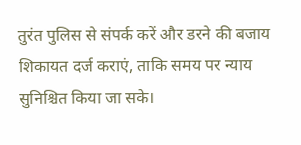तुरंत पुलिस से संपर्क करें और डरने की बजाय शिकायत दर्ज कराएं, ताकि समय पर न्याय सुनिश्चित किया जा सके।